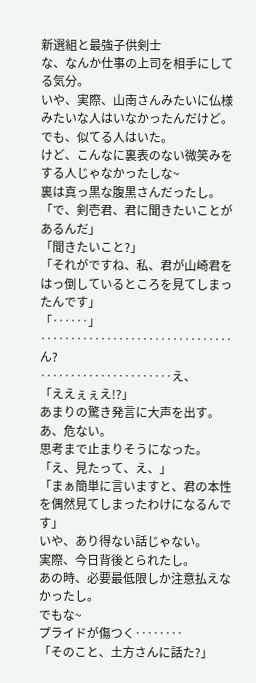新選組と最強子供剣士
な、なんか仕事の上司を相手にしてる気分。
いや、実際、山南さんみたいに仏様みたいな人はいなかったんだけど。
でも、似てる人はいた。
けど、こんなに裏表のない微笑みをする人じゃなかったしな~
裏は真っ黒な腹黒さんだったし。
「で、剣壱君、君に聞きたいことがあるんだ」
「聞きたいこと?」
「それがですね、私、君が山崎君をはっ倒しているところを見てしまったんです」
「‥‥‥」
‥‥‥‥‥‥‥‥‥‥‥‥‥‥‥‥ん?
‥‥‥‥‥‥‥‥‥‥‥え、
「ええぇぇえ!?」
あまりの驚き発言に大声を出す。
あ、危ない。
思考まで止まりそうになった。
「え、見たって、え、」
「まぁ簡単に言いますと、君の本性を偶然見てしまったわけになるんです」
いや、あり得ない話じゃない。
実際、今日背後とられたし。
あの時、必要最低限しか注意払えなかったし。
でもな~
プライドが傷つく‥‥‥‥
「そのこと、土方さんに話た?」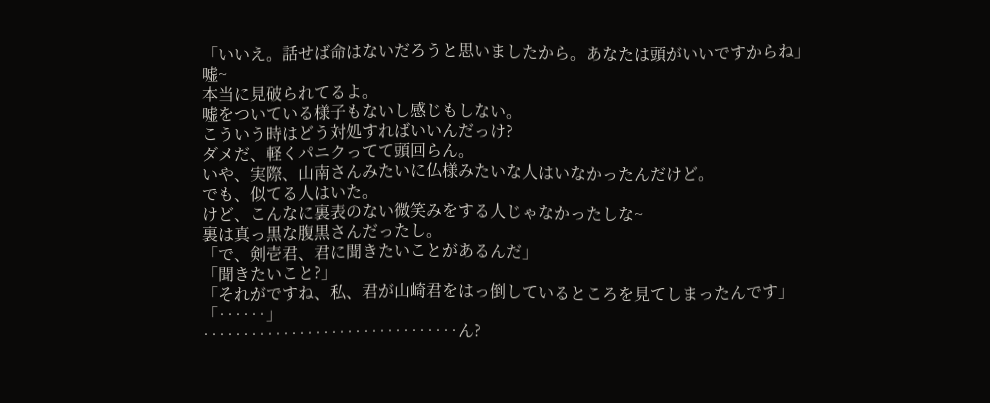「いいえ。話せば命はないだろうと思いましたから。あなたは頭がいいですからね」
嘘~
本当に見破られてるよ。
嘘をついている様子もないし感じもしない。
こういう時はどう対処すればいいんだっけ?
ダメだ、軽くパニクってて頭回らん。
いや、実際、山南さんみたいに仏様みたいな人はいなかったんだけど。
でも、似てる人はいた。
けど、こんなに裏表のない微笑みをする人じゃなかったしな~
裏は真っ黒な腹黒さんだったし。
「で、剣壱君、君に聞きたいことがあるんだ」
「聞きたいこと?」
「それがですね、私、君が山崎君をはっ倒しているところを見てしまったんです」
「‥‥‥」
‥‥‥‥‥‥‥‥‥‥‥‥‥‥‥‥ん?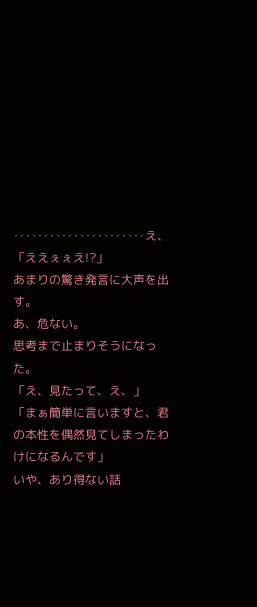‥‥‥‥‥‥‥‥‥‥‥え、
「ええぇぇえ!?」
あまりの驚き発言に大声を出す。
あ、危ない。
思考まで止まりそうになった。
「え、見たって、え、」
「まぁ簡単に言いますと、君の本性を偶然見てしまったわけになるんです」
いや、あり得ない話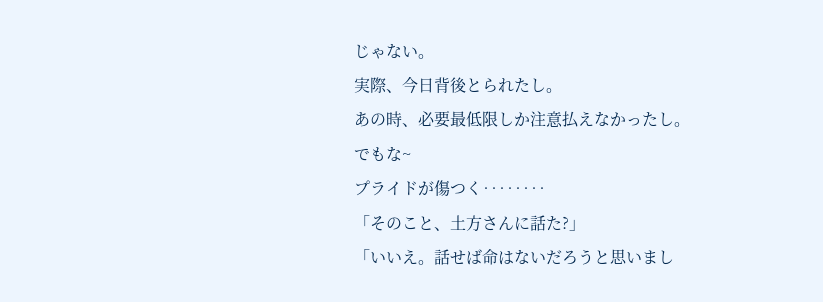じゃない。
実際、今日背後とられたし。
あの時、必要最低限しか注意払えなかったし。
でもな~
プライドが傷つく‥‥‥‥
「そのこと、土方さんに話た?」
「いいえ。話せば命はないだろうと思いまし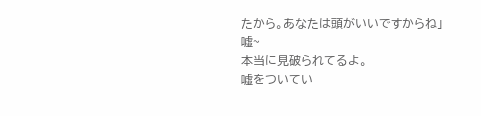たから。あなたは頭がいいですからね」
嘘~
本当に見破られてるよ。
嘘をついてい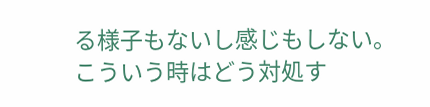る様子もないし感じもしない。
こういう時はどう対処す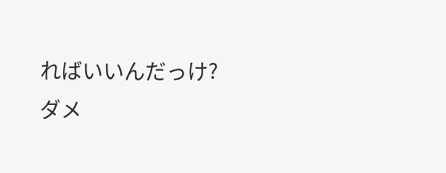ればいいんだっけ?
ダメ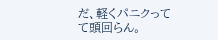だ、軽くパニクってて頭回らん。